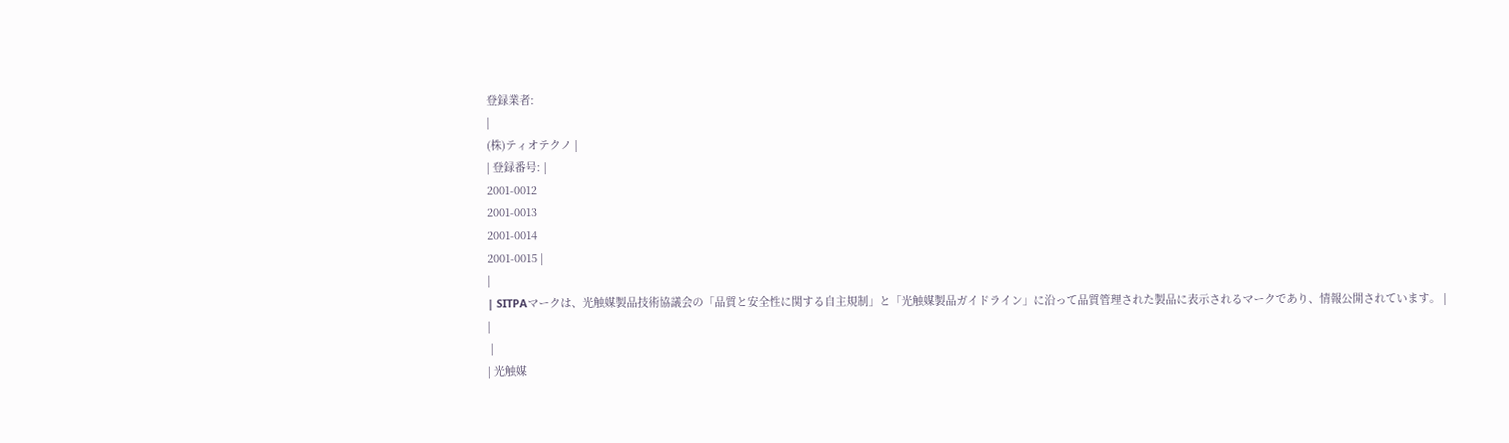登録業者:
|
(株)ティオテクノ |
| 登録番号: |
2001-0012
2001-0013
2001-0014
2001-0015 |
|
| SITPAマークは、光触媒製品技術協議会の「品質と安全性に関する自主規制」と「光触媒製品ガイドライン」に沿って品質管理された製品に表示されるマークであり、情報公開されています。 |
|
 |
| 光触媒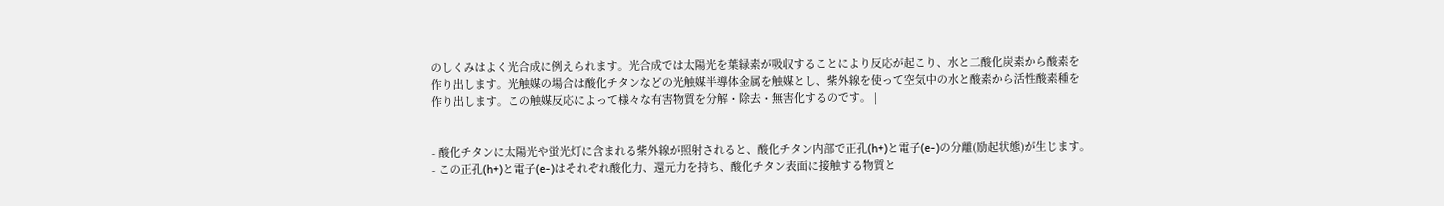のしくみはよく光合成に例えられます。光合成では太陽光を葉緑素が吸収することにより反応が起こり、水と二酸化炭素から酸素を作り出します。光触媒の場合は酸化チタンなどの光触媒半導体金属を触媒とし、紫外線を使って空気中の水と酸素から活性酸素種を作り出します。この触媒反応によって様々な有害物質を分解・除去・無害化するのです。 |


- 酸化チタンに太陽光や蛍光灯に含まれる紫外線が照射されると、酸化チタン内部で正孔(h+)と電子(e-)の分離(励起状態)が生じます。
- この正孔(h+)と電子(e-)はそれぞれ酸化力、還元力を持ち、酸化チタン表面に接触する物質と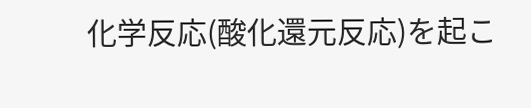化学反応(酸化還元反応)を起こ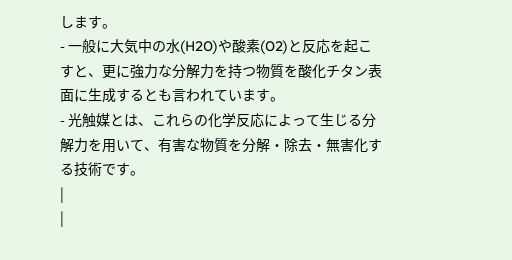します。
- 一般に大気中の水(H2O)や酸素(O2)と反応を起こすと、更に強力な分解力を持つ物質を酸化チタン表面に生成するとも言われています。
- 光触媒とは、これらの化学反応によって生じる分解力を用いて、有害な物質を分解・除去・無害化する技術です。
|
|